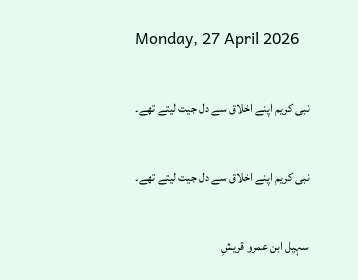Monday, 27 April 2026

نبی کریم اپنے اخلاق سے دل جیت لیتے تھے۔

نبی کریم اپنے اخلاق سے دل جیت لیتے تھے۔

سہیل ابن عمرو قریشِ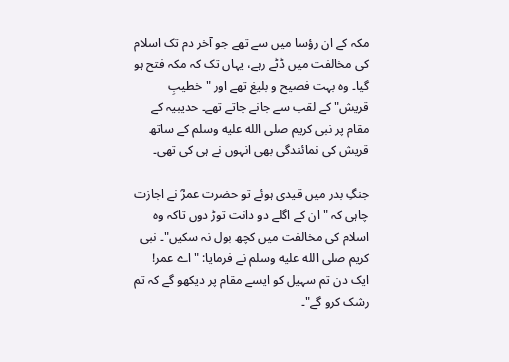مکہ کے ان رؤسا میں سے تھے جو آخر دم تک اسلام کی مخالفت میں ڈٹے رہے، یہاں تک کہ مکہ فتح ہو گیا۔ وہ بہت فصیح و بلیغ تھے اور "خطیبِ قریش" کے لقب سے جانے جاتے تھے۔ حدیبیہ کے مقام پر نبی کریم صلى الله عليه وسلم کے ساتھ قریش کی نمائندگی بھی انہوں نے ہی کی تھی۔

جنگِ بدر میں قیدی ہوئے تو حضرت عمرؓ نے اجازت چاہی کہ "ان کے اگلے دو دانت توڑ دوں تاکہ وہ اسلام کی مخالفت میں کچھ بول نہ سکیں"۔ نبی کریم صلى الله عليه وسلم نے فرمایا: "اے عمر! ایک دن تم سہیل کو ایسے مقام پر دیکھو گے کہ تم رشک کرو گے"۔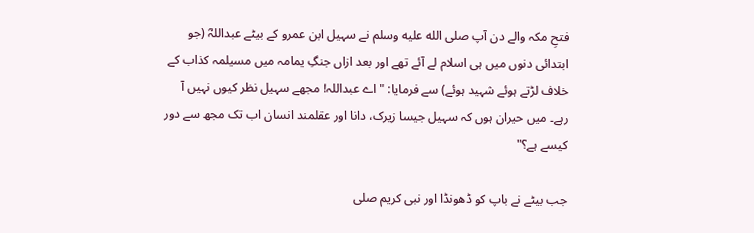فتحِ مکہ والے دن آپ صلى الله عليه وسلم نے سہیل ابن عمرو کے بیٹے عبداللہؓ (جو ابتدائی دنوں میں ہی اسلام لے آئے تھے اور بعد ازاں جنگِ یمامہ میں مسیلمہ کذاب کے خلاف لڑتے ہوئے شہید ہوئے) سے فرمایا: "اے عبداللہ! مجھے سہیل نظر کیوں نہیں آ رہے۔ میں حیران ہوں کہ سہیل جیسا زیرک، دانا اور عقلمند انسان اب تک مجھ سے دور کیسے ہے؟"

جب بیٹے نے باپ کو ڈھونڈا اور نبی کریم صلى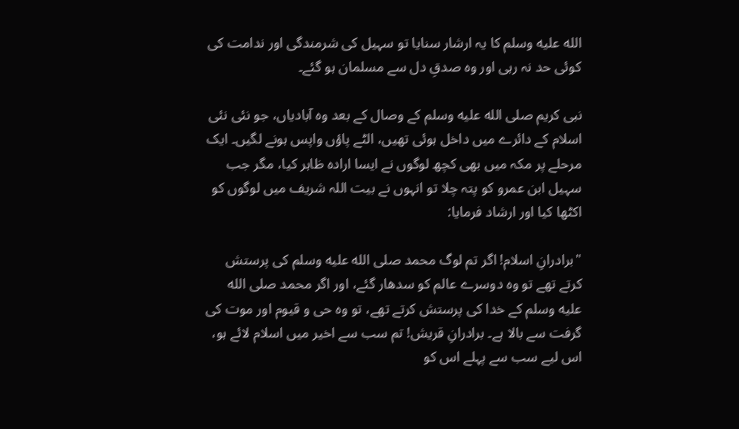الله عليه وسلم کا یہ ارشار سنایا تو سہیل کی شرمندگی اور ندامت کی کوئی حد نہ رہی اور وہ صدقِ دل سے مسلمان ہو گئے۔

نبی کریم صلى الله عليه وسلم کے وصال کے بعد وہ آبادیاں، جو نئی نئی اسلام کے دائرے میں داخل ہوئی تھیں، الٹے پاؤں واپس ہونے لگیں۔ ایک مرحلے پر مکہ میں بھی کچھ لوگوں نے ایسا ارادہ ظاہر کیا، مگر جب سہیل ابن عمرو کو پتہ چلا تو انہوں نے بیت اللہ شریف میں لوگوں کو اکٹھا کیا اور ارشاد فرمایا:

"برادرانِ اسلام! اگر تم لوگ محمد صلى الله عليه وسلم کی پرستش کرتے تھے تو وہ دوسرے عالم کو سدھار گئے، اور اگر محمد صلى الله عليه وسلم کے خدا کی پرستش کرتے تھے، تو وہ حی و قیوم اور موت کی گرفت سے بالا ہے۔ برادرانِ قریش! تم سب سے اخیر میں اسلام لائے ہو، اس لیے سب سے پہلے اس کو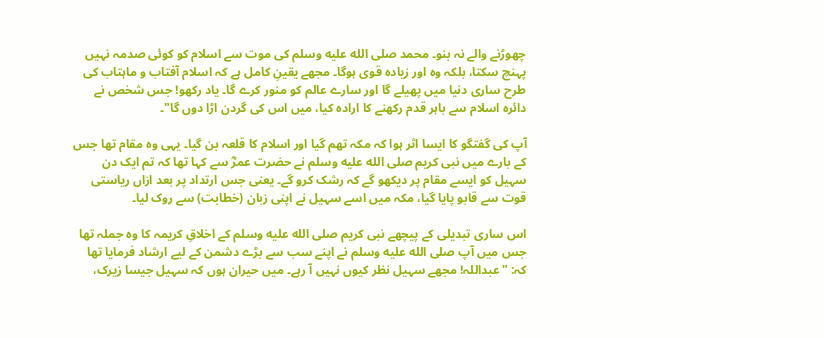چھوڑنے والے نہ بنو۔ محمد صلى الله عليه وسلم کی موت سے اسلام کو کوئی صدمہ نہیں پہنچ سکتا، بلکہ وہ اور زیادہ قوی ہوگا۔ مجھے یقینِ کامل ہے کہ اسلام آفتاب و ماہتاب کی طرح ساری دنیا میں پھیلے گا اور سارے عالم کو منور کرے گا۔ یاد رکھو! جس شخص نے دائرہ اسلام سے باہر قدم رکھنے کا ارادہ کیا، میں اس کی گردن اڑا دوں گا"۔

آپ کی گفتگو کا ایسا اثر ہوا کہ مکہ تھم گیا اور اسلام کا قلعہ بن گیا۔ یہی وہ مقام تھا جس کے بارے میں نبی کریم صلى الله عليه وسلم نے حضرت عمرؓ سے کہا تھا کہ تم ایک دن سہیل کو ایسے مقام پر دیکھو گے کہ رشک کرو گے۔ یعنی جس ارتداد پر بعد ازاں ریاستی قوت سے قابو پایا گیا، مکہ میں اسے سہیل نے اپنی زبان (خطابت) سے روک لیا۔

اس ساری تبدیلی کے پیچھے نبی کریم صلى الله عليه وسلم کے اخلاقِ کریمہ کا وہ جملہ تھا جس میں آپ صلى الله عليه وسلم نے اپنے سب سے بڑے دشمن کے لیے ارشاد فرمایا تھا کہ: "عبداللہ! مجھے سہیل نظر کیوں نہیں آ رہے۔ میں حیران ہوں کہ سہیل جیسا زیرک،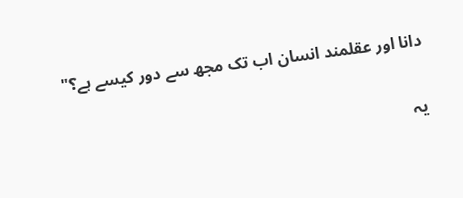دانا اور عقلمند انسان اب تک مجھ سے دور کیسے ہے؟"

یہ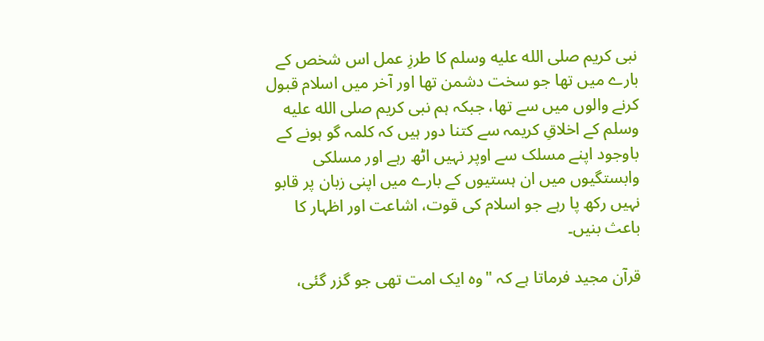نبی کریم صلى الله عليه وسلم کا طرزِ عمل اس شخص کے بارے میں تھا جو سخت دشمن تھا اور آخر میں اسلام قبول کرنے والوں میں سے تھا، جبکہ ہم نبی کریم صلى الله عليه وسلم کے اخلاقِ کریمہ سے کتنا دور ہیں کہ کلمہ گو ہونے کے باوجود اپنے مسلک سے اوپر نہیں اٹھ رہے اور مسلکی وابستگیوں میں ان ہستیوں کے بارے میں اپنی زبان پر قابو نہیں رکھ پا رہے جو اسلام کی قوت، اشاعت اور اظہار کا باعث بنیں۔

قرآن مجید فرماتا ہے کہ "وہ ایک امت تھی جو گزر گئی،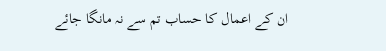ان کے اعمال کا حساب تم سے نہ مانگا جائے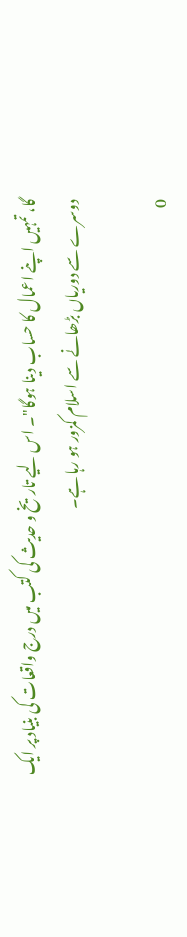گا، تمہیں اپنے اعمال کا حساب دینا ہوگا"۔ اس لیے تاریخ و حدیث کی کتب میں درج واقعات کی بنیاد پر ایک دوسرے سے دوریاں بڑھانے سے اسلام کمزور ہو رہا ہے۔

0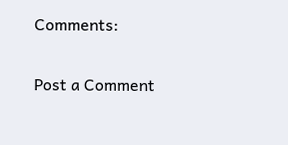Comments:

Post a Comment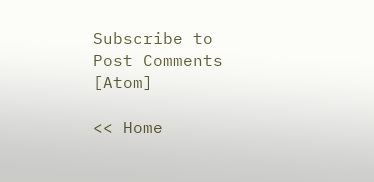Subscribe to Post Comments [Atom]

<< Home